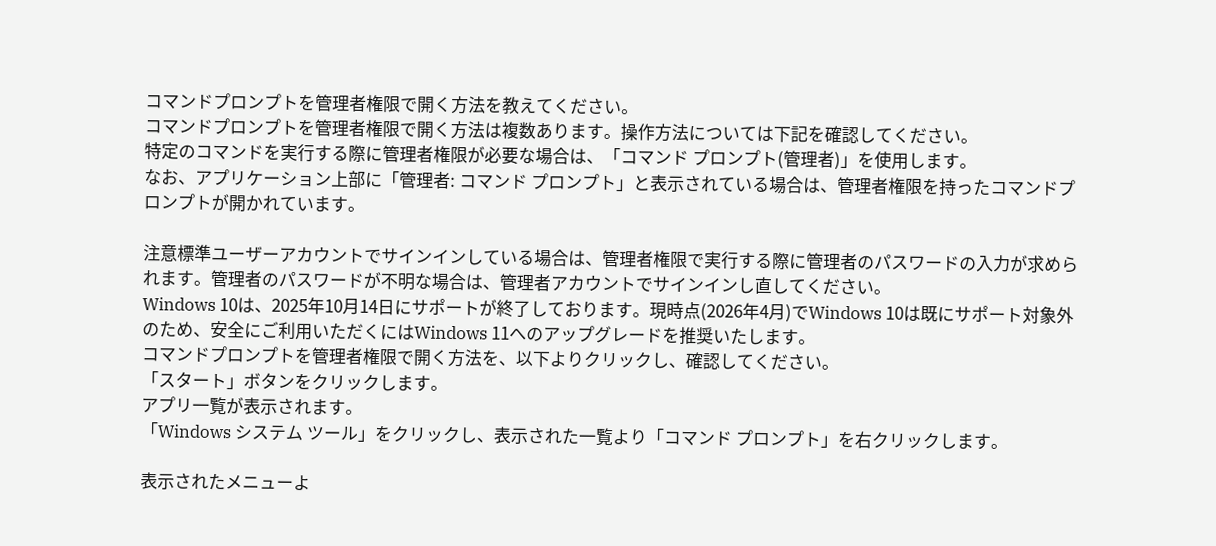コマンドプロンプトを管理者権限で開く方法を教えてください。
コマンドプロンプトを管理者権限で開く方法は複数あります。操作方法については下記を確認してください。
特定のコマンドを実行する際に管理者権限が必要な場合は、「コマンド プロンプト(管理者)」を使用します。
なお、アプリケーション上部に「管理者: コマンド プロンプト」と表示されている場合は、管理者権限を持ったコマンドプロンプトが開かれています。

注意標準ユーザーアカウントでサインインしている場合は、管理者権限で実行する際に管理者のパスワードの入力が求められます。管理者のパスワードが不明な場合は、管理者アカウントでサインインし直してください。
Windows 10は、2025年10月14日にサポートが終了しております。現時点(2026年4月)でWindows 10は既にサポート対象外のため、安全にご利用いただくにはWindows 11へのアップグレードを推奨いたします。
コマンドプロンプトを管理者権限で開く方法を、以下よりクリックし、確認してください。
「スタート」ボタンをクリックします。
アプリ一覧が表示されます。
「Windows システム ツール」をクリックし、表示された一覧より「コマンド プロンプト」を右クリックします。

表示されたメニューよ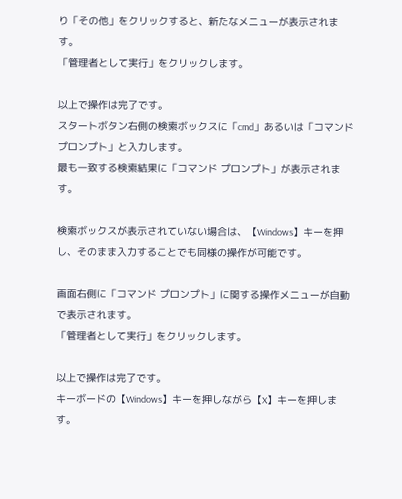り「その他」をクリックすると、新たなメニューが表示されます。
「管理者として実行」をクリックします。

以上で操作は完了です。
スタートボタン右側の検索ボックスに「cmd」あるいは「コマンド プロンプト」と入力します。
最も一致する検索結果に「コマンド プロンプト」が表示されます。

検索ボックスが表示されていない場合は、【Windows】キーを押し、そのまま入力することでも同様の操作が可能です。

画面右側に「コマンド プロンプト」に関する操作メニューが自動で表示されます。
「管理者として実行」をクリックします。

以上で操作は完了です。
キーボードの【Windows】キーを押しながら【X】キーを押します。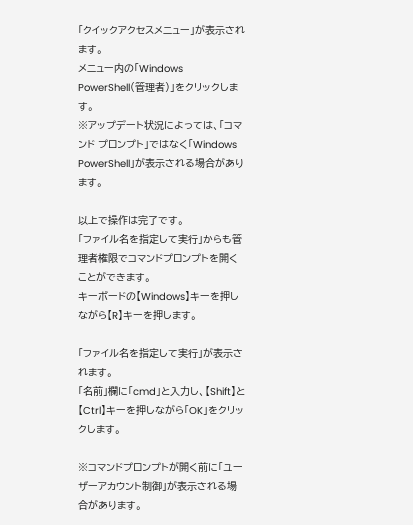「クイックアクセスメニュー」が表示されます。
メニュー内の「Windows PowerShell(管理者)」をクリックします。
※アップデート状況によっては、「コマンド プロンプト」ではなく「Windows PowerShell」が表示される場合があります。

以上で操作は完了です。
「ファイル名を指定して実行」からも管理者権限でコマンドプロンプトを開くことができます。
キーボードの【Windows】キーを押しながら【R】キーを押します。

「ファイル名を指定して実行」が表示されます。
「名前」欄に「cmd」と入力し、【Shift】と【Ctrl】キーを押しながら「OK」をクリックします。

※コマンドプロンプトが開く前に「ユーザーアカウント制御」が表示される場合があります。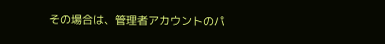その場合は、管理者アカウントのパ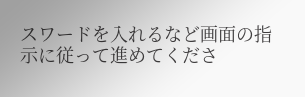スワードを入れるなど画面の指示に従って進めてくださ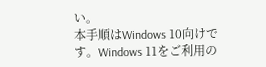い。
本手順はWindows 10向けです。Windows 11をご利用の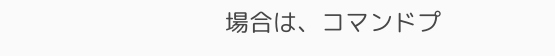場合は、コマンドプ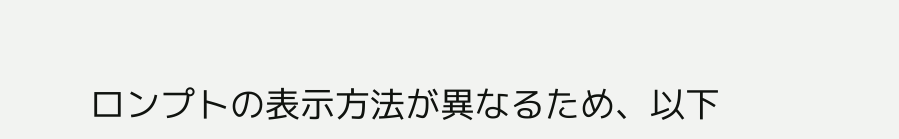ロンプトの表示方法が異なるため、以下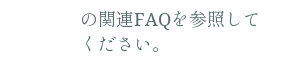の関連FAQを参照してください。